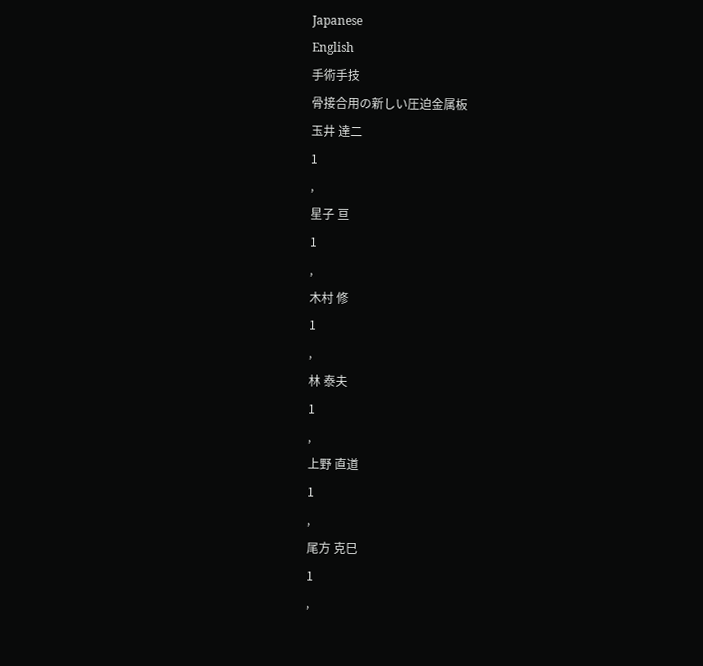Japanese
English
手術手技
骨接合用の新しい圧迫金属板
玉井 達二
1
,
星子 亘
1
,
木村 修
1
,
林 泰夫
1
,
上野 直道
1
,
尾方 克巳
1
,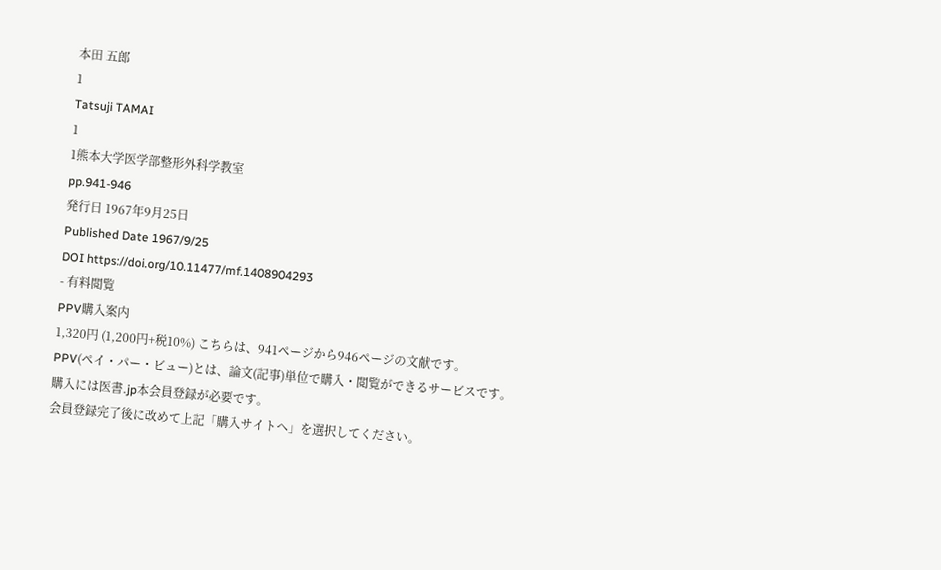本田 五郎
1
Tatsuji TAMAI
1
1熊本大学医学部整形外科学教室
pp.941-946
発行日 1967年9月25日
Published Date 1967/9/25
DOI https://doi.org/10.11477/mf.1408904293
- 有料閲覧
PPV購入案内
1,320円 (1,200円+税10%) こちらは、941ページから946ページの文献です。
PPV(ペイ・パー・ビュー)とは、論文(記事)単位で購入・閲覧ができるサービスです。
購入には医書.jp本会員登録が必要です。
会員登録完了後に改めて上記「購入サイトへ」を選択してください。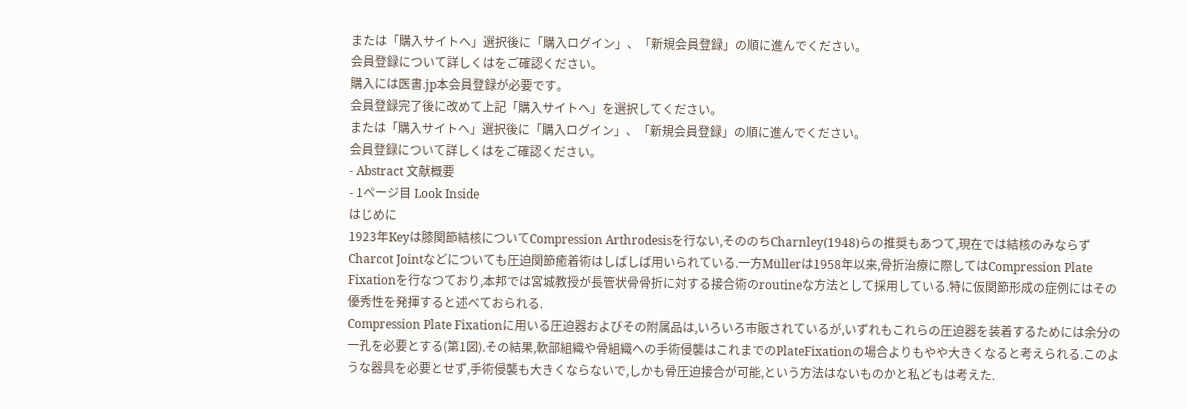または「購入サイトへ」選択後に「購入ログイン」、「新規会員登録」の順に進んでください。
会員登録について詳しくはをご確認ください。
購入には医書.jp本会員登録が必要です。
会員登録完了後に改めて上記「購入サイトへ」を選択してください。
または「購入サイトへ」選択後に「購入ログイン」、「新規会員登録」の順に進んでください。
会員登録について詳しくはをご確認ください。
- Abstract 文献概要
- 1ページ目 Look Inside
はじめに
1923年Keyは膝関節結核についてCompression Arthrodesisを行ない,そののちCharnley(1948)らの推奨もあつて,現在では結核のみならずCharcot Jointなどについても圧迫関節癒着術はしばしば用いられている.一方Müllerは1958年以来,骨折治療に際してはCompression Plate Fixationを行なつており,本邦では宮城教授が長管状骨骨折に対する接合術のroutineな方法として採用している.特に仮関節形成の症例にはその優秀性を発揮すると述べておられる.
Compression Plate Fixationに用いる圧迫器およびその附属品は,いろいろ市販されているが,いずれもこれらの圧迫器を装着するためには余分の一孔を必要とする(第1図).その結果,軟部組織や骨組織への手術侵襲はこれまでのPlateFixationの場合よりもやや大きくなると考えられる.このような器具を必要とせず,手術侵襲も大きくならないで,しかも骨圧迫接合が可能,という方法はないものかと私どもは考えた.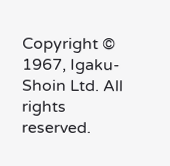Copyright © 1967, Igaku-Shoin Ltd. All rights reserved.